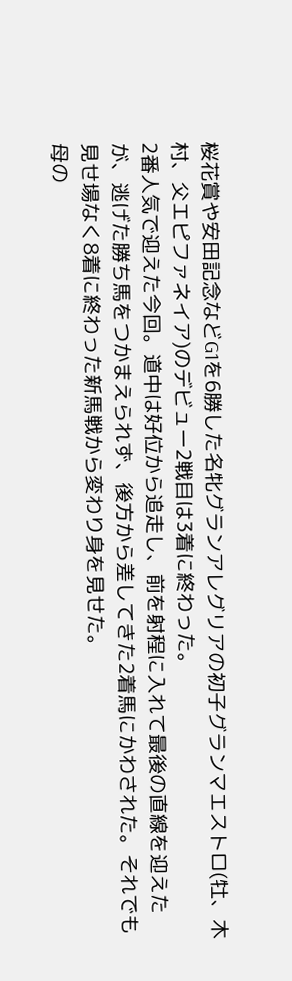桜花賞や安田記念などG1を6勝した名牝グランアレグリアの初子グランマエストロ(牡、木村、父エピファネイア)のデビュー2戦目は3着に終わった。
2番人気で迎えた今回。道中は好位から追走し、前を射程に入れて最後の直線を迎えたが、逃げた勝ち馬をつかまえられず、後方から差してきた2着馬にかわされた。それでも見せ場なく8着に終わった新馬戦から変わり身を見せた。
母の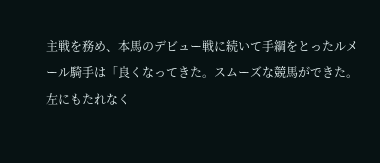主戦を務め、本馬のデビュー戦に続いて手綱をとったルメール騎手は「良くなってきた。スムーズな競馬ができた。左にもたれなく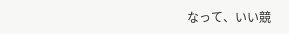なって、いい競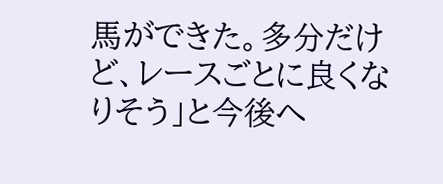馬ができた。多分だけど、レースごとに良くなりそう」と今後へ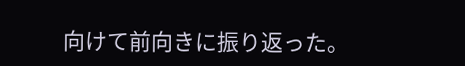向けて前向きに振り返った。